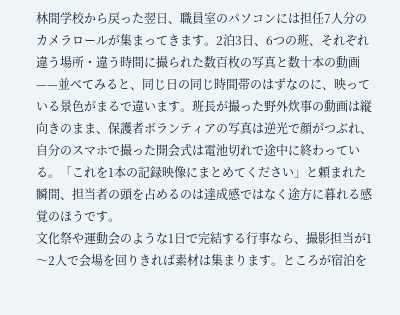林間学校から戻った翌日、職員室のパソコンには担任7人分のカメラロールが集まってきます。2泊3日、6つの班、それぞれ違う場所・違う時間に撮られた数百枚の写真と数十本の動画——並べてみると、同じ日の同じ時間帯のはずなのに、映っている景色がまるで違います。班長が撮った野外炊事の動画は縦向きのまま、保護者ボランティアの写真は逆光で顔がつぶれ、自分のスマホで撮った開会式は電池切れで途中に終わっている。「これを1本の記録映像にまとめてください」と頼まれた瞬間、担当者の頭を占めるのは達成感ではなく途方に暮れる感覚のほうです。
文化祭や運動会のような1日で完結する行事なら、撮影担当が1〜2人で会場を回りきれば素材は集まります。ところが宿泊を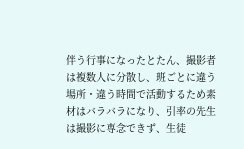伴う行事になったとたん、撮影者は複数人に分散し、班ごとに違う場所・違う時間で活動するため素材はバラバラになり、引率の先生は撮影に専念できず、生徒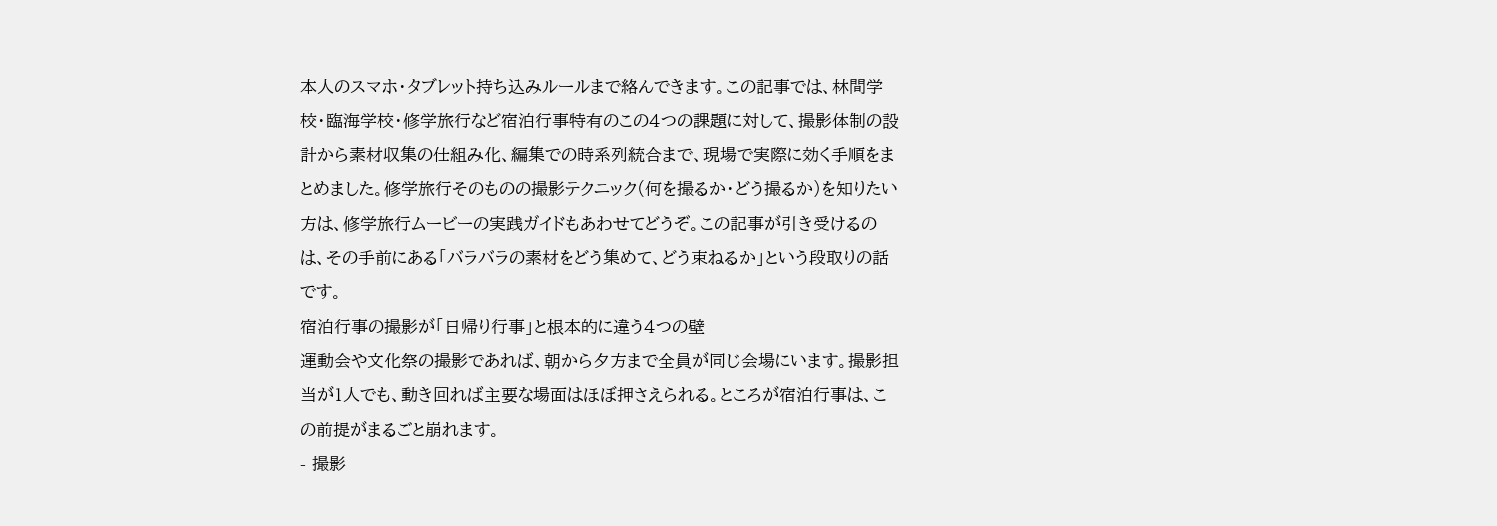本人のスマホ・タブレット持ち込みルールまで絡んできます。この記事では、林間学校・臨海学校・修学旅行など宿泊行事特有のこの4つの課題に対して、撮影体制の設計から素材収集の仕組み化、編集での時系列統合まで、現場で実際に効く手順をまとめました。修学旅行そのものの撮影テクニック(何を撮るか・どう撮るか)を知りたい方は、修学旅行ムービーの実践ガイドもあわせてどうぞ。この記事が引き受けるのは、その手前にある「バラバラの素材をどう集めて、どう束ねるか」という段取りの話です。
宿泊行事の撮影が「日帰り行事」と根本的に違う4つの壁
運動会や文化祭の撮影であれば、朝から夕方まで全員が同じ会場にいます。撮影担当が1人でも、動き回れば主要な場面はほぼ押さえられる。ところが宿泊行事は、この前提がまるごと崩れます。
- 撮影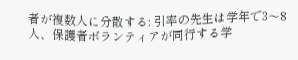者が複数人に分散する: 引率の先生は学年で3〜8人、保護者ボランティアが同行する学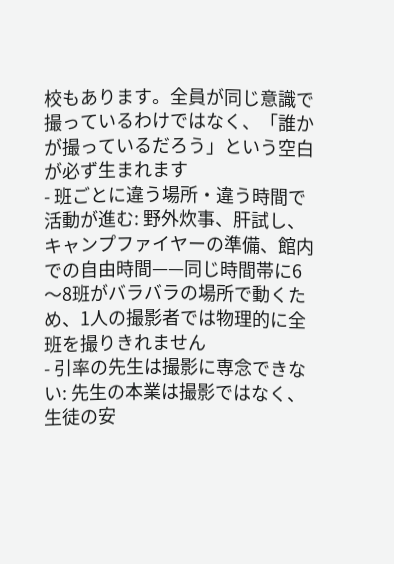校もあります。全員が同じ意識で撮っているわけではなく、「誰かが撮っているだろう」という空白が必ず生まれます
- 班ごとに違う場所・違う時間で活動が進む: 野外炊事、肝試し、キャンプファイヤーの準備、館内での自由時間——同じ時間帯に6〜8班がバラバラの場所で動くため、1人の撮影者では物理的に全班を撮りきれません
- 引率の先生は撮影に専念できない: 先生の本業は撮影ではなく、生徒の安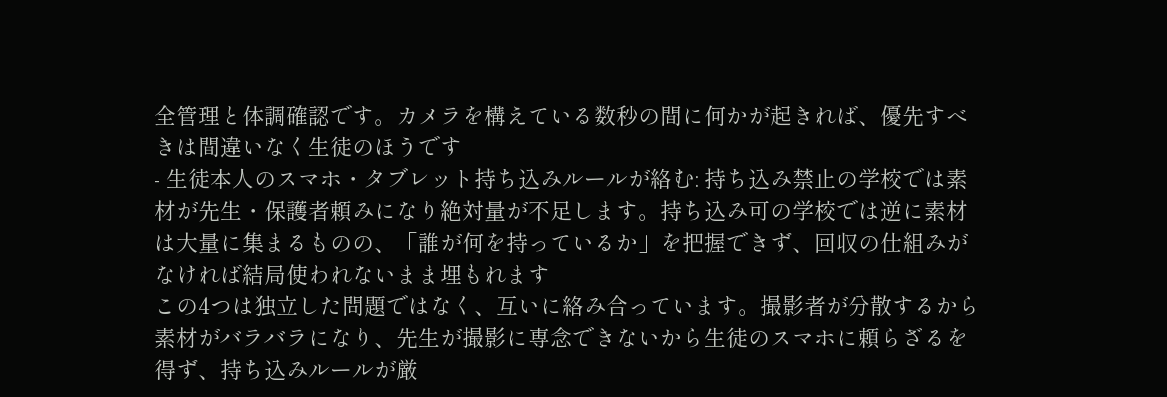全管理と体調確認です。カメラを構えている数秒の間に何かが起きれば、優先すべきは間違いなく生徒のほうです
- 生徒本人のスマホ・タブレット持ち込みルールが絡む: 持ち込み禁止の学校では素材が先生・保護者頼みになり絶対量が不足します。持ち込み可の学校では逆に素材は大量に集まるものの、「誰が何を持っているか」を把握できず、回収の仕組みがなければ結局使われないまま埋もれます
この4つは独立した問題ではなく、互いに絡み合っています。撮影者が分散するから素材がバラバラになり、先生が撮影に専念できないから生徒のスマホに頼らざるを得ず、持ち込みルールが厳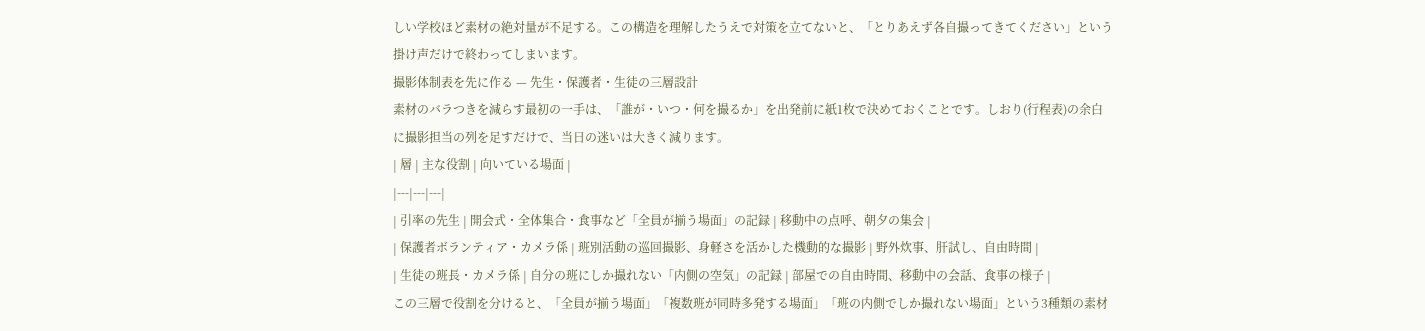しい学校ほど素材の絶対量が不足する。この構造を理解したうえで対策を立てないと、「とりあえず各自撮ってきてください」という掛け声だけで終わってしまいます。
撮影体制表を先に作る — 先生・保護者・生徒の三層設計
素材のバラつきを減らす最初の一手は、「誰が・いつ・何を撮るか」を出発前に紙1枚で決めておくことです。しおり(行程表)の余白に撮影担当の列を足すだけで、当日の迷いは大きく減ります。
| 層 | 主な役割 | 向いている場面 |
|---|---|---|
| 引率の先生 | 開会式・全体集合・食事など「全員が揃う場面」の記録 | 移動中の点呼、朝夕の集会 |
| 保護者ボランティア・カメラ係 | 班別活動の巡回撮影、身軽さを活かした機動的な撮影 | 野外炊事、肝試し、自由時間 |
| 生徒の班長・カメラ係 | 自分の班にしか撮れない「内側の空気」の記録 | 部屋での自由時間、移動中の会話、食事の様子 |
この三層で役割を分けると、「全員が揃う場面」「複数班が同時多発する場面」「班の内側でしか撮れない場面」という3種類の素材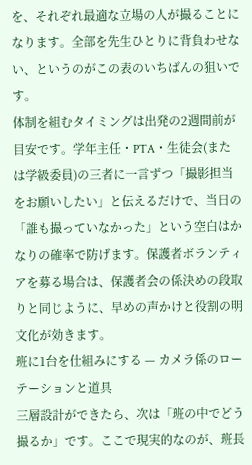を、それぞれ最適な立場の人が撮ることになります。全部を先生ひとりに背負わせない、というのがこの表のいちばんの狙いです。
体制を組むタイミングは出発の2週間前が目安です。学年主任・PTA・生徒会(または学級委員)の三者に一言ずつ「撮影担当をお願いしたい」と伝えるだけで、当日の「誰も撮っていなかった」という空白はかなりの確率で防げます。保護者ボランティアを募る場合は、保護者会の係決めの段取りと同じように、早めの声かけと役割の明文化が効きます。
班に1台を仕組みにする — カメラ係のローテーションと道具
三層設計ができたら、次は「班の中でどう撮るか」です。ここで現実的なのが、班長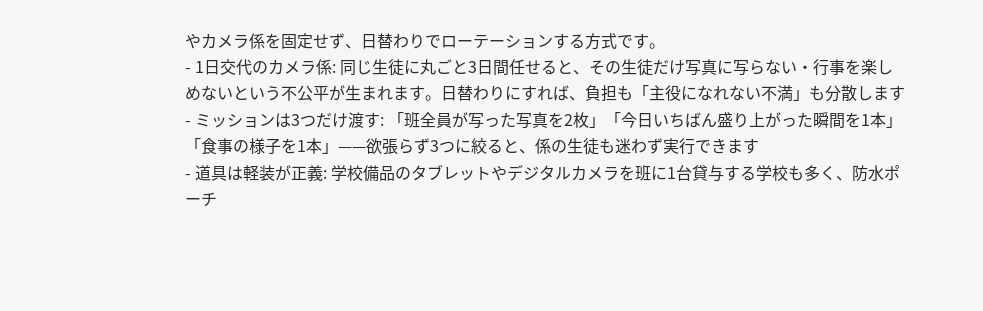やカメラ係を固定せず、日替わりでローテーションする方式です。
- 1日交代のカメラ係: 同じ生徒に丸ごと3日間任せると、その生徒だけ写真に写らない・行事を楽しめないという不公平が生まれます。日替わりにすれば、負担も「主役になれない不満」も分散します
- ミッションは3つだけ渡す: 「班全員が写った写真を2枚」「今日いちばん盛り上がった瞬間を1本」「食事の様子を1本」——欲張らず3つに絞ると、係の生徒も迷わず実行できます
- 道具は軽装が正義: 学校備品のタブレットやデジタルカメラを班に1台貸与する学校も多く、防水ポーチ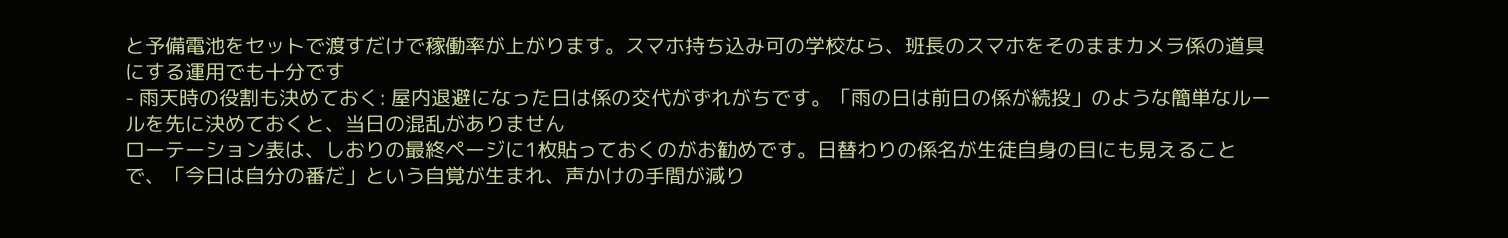と予備電池をセットで渡すだけで稼働率が上がります。スマホ持ち込み可の学校なら、班長のスマホをそのままカメラ係の道具にする運用でも十分です
- 雨天時の役割も決めておく: 屋内退避になった日は係の交代がずれがちです。「雨の日は前日の係が続投」のような簡単なルールを先に決めておくと、当日の混乱がありません
ローテーション表は、しおりの最終ページに1枚貼っておくのがお勧めです。日替わりの係名が生徒自身の目にも見えることで、「今日は自分の番だ」という自覚が生まれ、声かけの手間が減り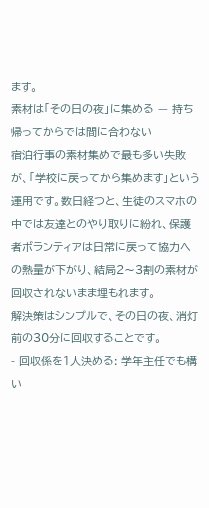ます。
素材は「その日の夜」に集める — 持ち帰ってからでは間に合わない
宿泊行事の素材集めで最も多い失敗が、「学校に戻ってから集めます」という運用です。数日経つと、生徒のスマホの中では友達とのやり取りに紛れ、保護者ボランティアは日常に戻って協力への熱量が下がり、結局2〜3割の素材が回収されないまま埋もれます。
解決策はシンプルで、その日の夜、消灯前の30分に回収することです。
- 回収係を1人決める: 学年主任でも構い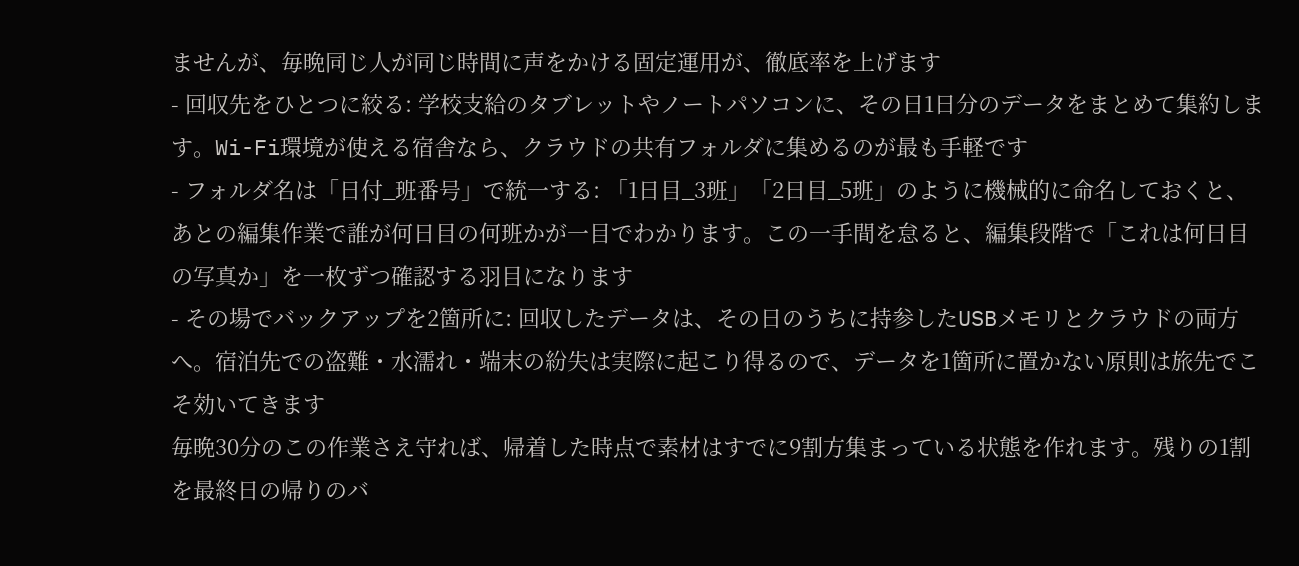ませんが、毎晩同じ人が同じ時間に声をかける固定運用が、徹底率を上げます
- 回収先をひとつに絞る: 学校支給のタブレットやノートパソコンに、その日1日分のデータをまとめて集約します。Wi-Fi環境が使える宿舎なら、クラウドの共有フォルダに集めるのが最も手軽です
- フォルダ名は「日付_班番号」で統一する: 「1日目_3班」「2日目_5班」のように機械的に命名しておくと、あとの編集作業で誰が何日目の何班かが一目でわかります。この一手間を怠ると、編集段階で「これは何日目の写真か」を一枚ずつ確認する羽目になります
- その場でバックアップを2箇所に: 回収したデータは、その日のうちに持参したUSBメモリとクラウドの両方へ。宿泊先での盗難・水濡れ・端末の紛失は実際に起こり得るので、データを1箇所に置かない原則は旅先でこそ効いてきます
毎晩30分のこの作業さえ守れば、帰着した時点で素材はすでに9割方集まっている状態を作れます。残りの1割を最終日の帰りのバ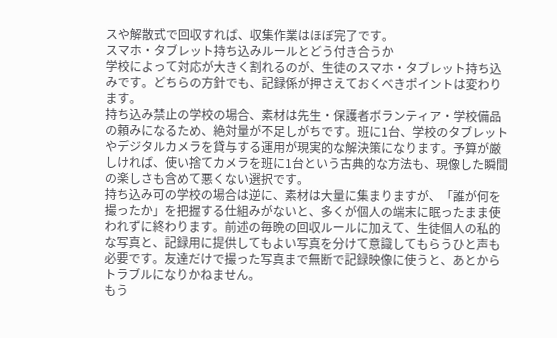スや解散式で回収すれば、収集作業はほぼ完了です。
スマホ・タブレット持ち込みルールとどう付き合うか
学校によって対応が大きく割れるのが、生徒のスマホ・タブレット持ち込みです。どちらの方針でも、記録係が押さえておくべきポイントは変わります。
持ち込み禁止の学校の場合、素材は先生・保護者ボランティア・学校備品の頼みになるため、絶対量が不足しがちです。班に1台、学校のタブレットやデジタルカメラを貸与する運用が現実的な解決策になります。予算が厳しければ、使い捨てカメラを班に1台という古典的な方法も、現像した瞬間の楽しさも含めて悪くない選択です。
持ち込み可の学校の場合は逆に、素材は大量に集まりますが、「誰が何を撮ったか」を把握する仕組みがないと、多くが個人の端末に眠ったまま使われずに終わります。前述の毎晩の回収ルールに加えて、生徒個人の私的な写真と、記録用に提供してもよい写真を分けて意識してもらうひと声も必要です。友達だけで撮った写真まで無断で記録映像に使うと、あとからトラブルになりかねません。
もう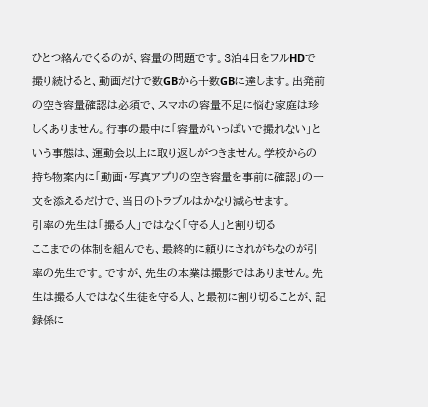ひとつ絡んでくるのが、容量の問題です。3泊4日をフルHDで撮り続けると、動画だけで数GBから十数GBに達します。出発前の空き容量確認は必須で、スマホの容量不足に悩む家庭は珍しくありません。行事の最中に「容量がいっぱいで撮れない」という事態は、運動会以上に取り返しがつきません。学校からの持ち物案内に「動画・写真アプリの空き容量を事前に確認」の一文を添えるだけで、当日のトラブルはかなり減らせます。
引率の先生は「撮る人」ではなく「守る人」と割り切る
ここまでの体制を組んでも、最終的に頼りにされがちなのが引率の先生です。ですが、先生の本業は撮影ではありません。先生は撮る人ではなく生徒を守る人、と最初に割り切ることが、記録係に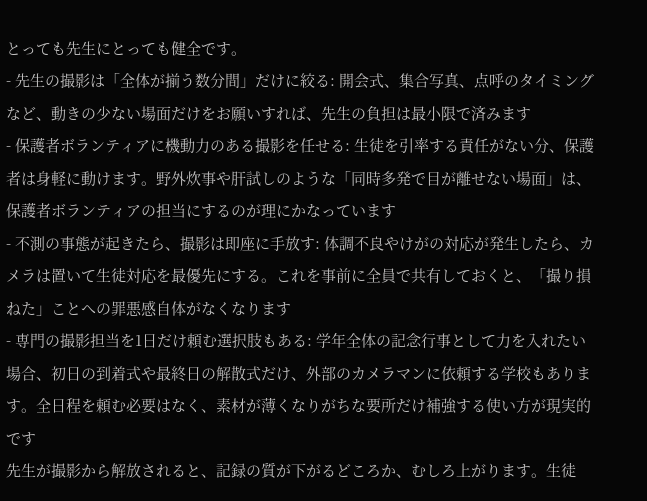とっても先生にとっても健全です。
- 先生の撮影は「全体が揃う数分間」だけに絞る: 開会式、集合写真、点呼のタイミングなど、動きの少ない場面だけをお願いすれば、先生の負担は最小限で済みます
- 保護者ボランティアに機動力のある撮影を任せる: 生徒を引率する責任がない分、保護者は身軽に動けます。野外炊事や肝試しのような「同時多発で目が離せない場面」は、保護者ボランティアの担当にするのが理にかなっています
- 不測の事態が起きたら、撮影は即座に手放す: 体調不良やけがの対応が発生したら、カメラは置いて生徒対応を最優先にする。これを事前に全員で共有しておくと、「撮り損ねた」ことへの罪悪感自体がなくなります
- 専門の撮影担当を1日だけ頼む選択肢もある: 学年全体の記念行事として力を入れたい場合、初日の到着式や最終日の解散式だけ、外部のカメラマンに依頼する学校もあります。全日程を頼む必要はなく、素材が薄くなりがちな要所だけ補強する使い方が現実的です
先生が撮影から解放されると、記録の質が下がるどころか、むしろ上がります。生徒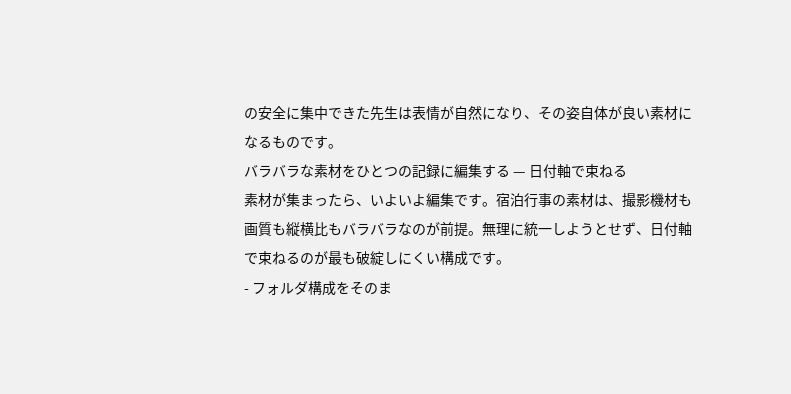の安全に集中できた先生は表情が自然になり、その姿自体が良い素材になるものです。
バラバラな素材をひとつの記録に編集する — 日付軸で束ねる
素材が集まったら、いよいよ編集です。宿泊行事の素材は、撮影機材も画質も縦横比もバラバラなのが前提。無理に統一しようとせず、日付軸で束ねるのが最も破綻しにくい構成です。
- フォルダ構成をそのま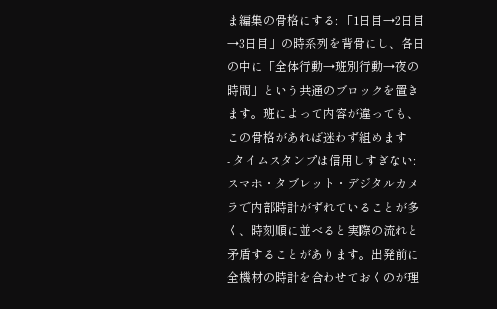ま編集の骨格にする: 「1日目→2日目→3日目」の時系列を背骨にし、各日の中に「全体行動→班別行動→夜の時間」という共通のブロックを置きます。班によって内容が違っても、この骨格があれば迷わず組めます
- タイムスタンプは信用しすぎない: スマホ・タブレット・デジタルカメラで内部時計がずれていることが多く、時刻順に並べると実際の流れと矛盾することがあります。出発前に全機材の時計を合わせておくのが理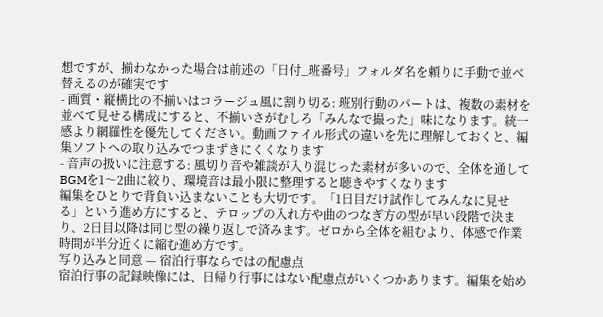想ですが、揃わなかった場合は前述の「日付_班番号」フォルダ名を頼りに手動で並べ替えるのが確実です
- 画質・縦横比の不揃いはコラージュ風に割り切る: 班別行動のパートは、複数の素材を並べて見せる構成にすると、不揃いさがむしろ「みんなで撮った」味になります。統一感より網羅性を優先してください。動画ファイル形式の違いを先に理解しておくと、編集ソフトへの取り込みでつまずきにくくなります
- 音声の扱いに注意する: 風切り音や雑談が入り混じった素材が多いので、全体を通してBGMを1〜2曲に絞り、環境音は最小限に整理すると聴きやすくなります
編集をひとりで背負い込まないことも大切です。「1日目だけ試作してみんなに見せる」という進め方にすると、テロップの入れ方や曲のつなぎ方の型が早い段階で決まり、2日目以降は同じ型の繰り返しで済みます。ゼロから全体を組むより、体感で作業時間が半分近くに縮む進め方です。
写り込みと同意 — 宿泊行事ならではの配慮点
宿泊行事の記録映像には、日帰り行事にはない配慮点がいくつかあります。編集を始め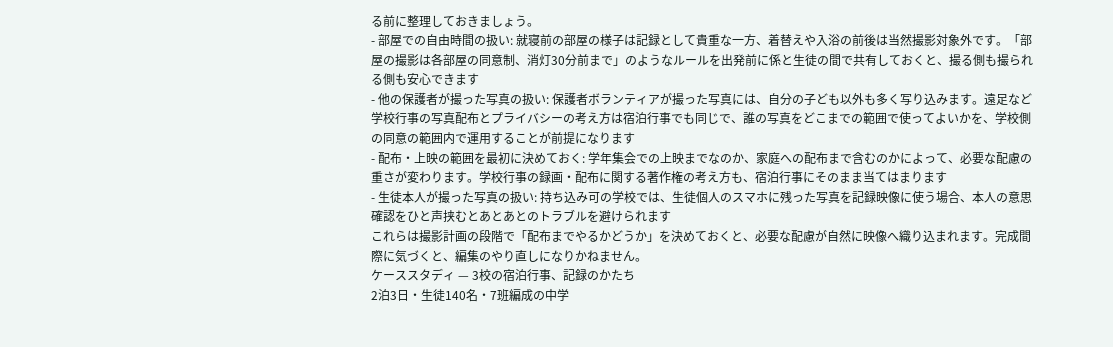る前に整理しておきましょう。
- 部屋での自由時間の扱い: 就寝前の部屋の様子は記録として貴重な一方、着替えや入浴の前後は当然撮影対象外です。「部屋の撮影は各部屋の同意制、消灯30分前まで」のようなルールを出発前に係と生徒の間で共有しておくと、撮る側も撮られる側も安心できます
- 他の保護者が撮った写真の扱い: 保護者ボランティアが撮った写真には、自分の子ども以外も多く写り込みます。遠足など学校行事の写真配布とプライバシーの考え方は宿泊行事でも同じで、誰の写真をどこまでの範囲で使ってよいかを、学校側の同意の範囲内で運用することが前提になります
- 配布・上映の範囲を最初に決めておく: 学年集会での上映までなのか、家庭への配布まで含むのかによって、必要な配慮の重さが変わります。学校行事の録画・配布に関する著作権の考え方も、宿泊行事にそのまま当てはまります
- 生徒本人が撮った写真の扱い: 持ち込み可の学校では、生徒個人のスマホに残った写真を記録映像に使う場合、本人の意思確認をひと声挟むとあとあとのトラブルを避けられます
これらは撮影計画の段階で「配布までやるかどうか」を決めておくと、必要な配慮が自然に映像へ織り込まれます。完成間際に気づくと、編集のやり直しになりかねません。
ケーススタディ — 3校の宿泊行事、記録のかたち
2泊3日・生徒140名・7班編成の中学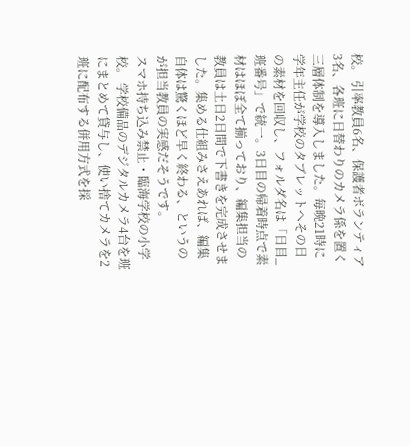校。 引率教員6名、保護者ボランティア3名、各班に日替わりのカメラ係を置く三層体制を導入しました。毎晩21時に学年主任が学校のタブレットへその日の素材を回収し、フォルダ名は「日目_班番号」で統一。3日目の帰着時点で素材はほぼ全て揃っており、編集担当の教員は土日2日間で下書きを完成させました。集める仕組みさえあれば、編集自体は驚くほど早く終わる、というのが担当教員の実感だそうです。
スマホ持ち込み禁止・臨海学校の小学校。 学校備品のデジタルカメラ4台を班にまとめて貸与し、使い捨てカメラを2班に配布する併用方式を採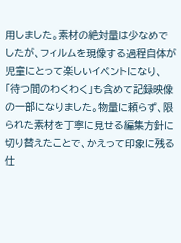用しました。素材の絶対量は少なめでしたが、フィルムを現像する過程自体が児童にとって楽しいイベントになり、「待つ間のわくわく」も含めて記録映像の一部になりました。物量に頼らず、限られた素材を丁寧に見せる編集方針に切り替えたことで、かえって印象に残る仕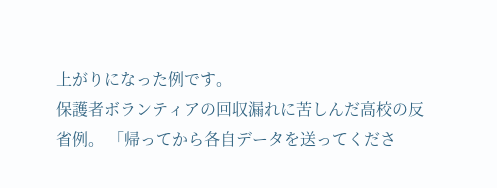上がりになった例です。
保護者ボランティアの回収漏れに苦しんだ高校の反省例。 「帰ってから各自データを送ってくださ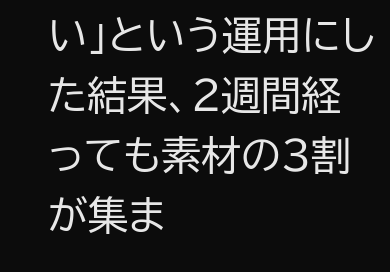い」という運用にした結果、2週間経っても素材の3割が集ま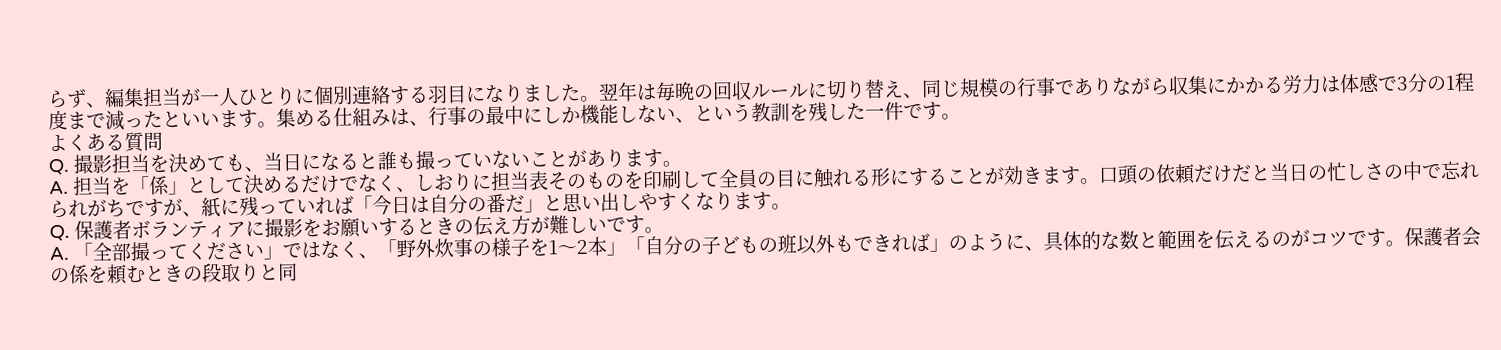らず、編集担当が一人ひとりに個別連絡する羽目になりました。翌年は毎晩の回収ルールに切り替え、同じ規模の行事でありながら収集にかかる労力は体感で3分の1程度まで減ったといいます。集める仕組みは、行事の最中にしか機能しない、という教訓を残した一件です。
よくある質問
Q. 撮影担当を決めても、当日になると誰も撮っていないことがあります。
A. 担当を「係」として決めるだけでなく、しおりに担当表そのものを印刷して全員の目に触れる形にすることが効きます。口頭の依頼だけだと当日の忙しさの中で忘れられがちですが、紙に残っていれば「今日は自分の番だ」と思い出しやすくなります。
Q. 保護者ボランティアに撮影をお願いするときの伝え方が難しいです。
A. 「全部撮ってください」ではなく、「野外炊事の様子を1〜2本」「自分の子どもの班以外もできれば」のように、具体的な数と範囲を伝えるのがコツです。保護者会の係を頼むときの段取りと同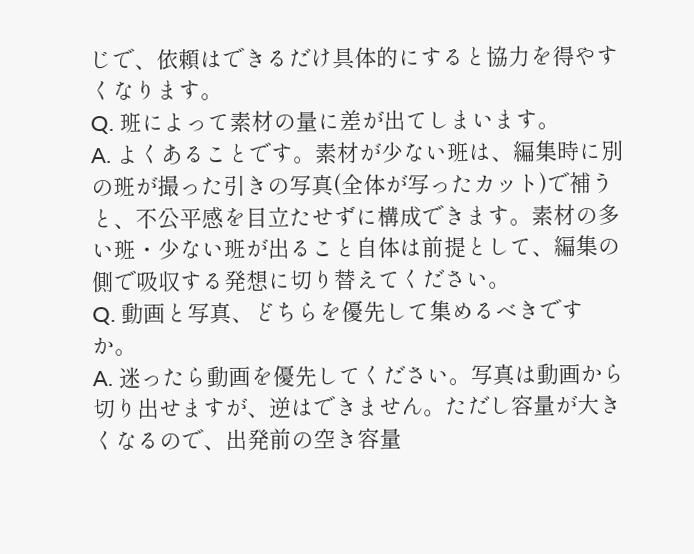じで、依頼はできるだけ具体的にすると協力を得やすくなります。
Q. 班によって素材の量に差が出てしまいます。
A. よくあることです。素材が少ない班は、編集時に別の班が撮った引きの写真(全体が写ったカット)で補うと、不公平感を目立たせずに構成できます。素材の多い班・少ない班が出ること自体は前提として、編集の側で吸収する発想に切り替えてください。
Q. 動画と写真、どちらを優先して集めるべきですか。
A. 迷ったら動画を優先してください。写真は動画から切り出せますが、逆はできません。ただし容量が大きくなるので、出発前の空き容量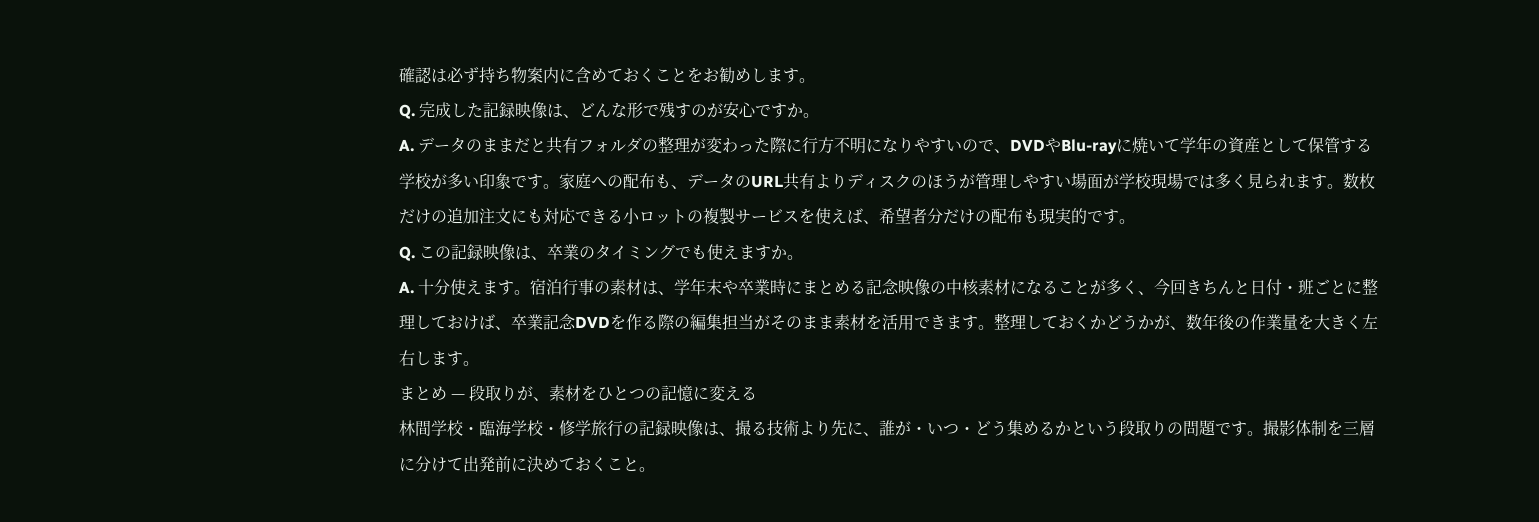確認は必ず持ち物案内に含めておくことをお勧めします。
Q. 完成した記録映像は、どんな形で残すのが安心ですか。
A. データのままだと共有フォルダの整理が変わった際に行方不明になりやすいので、DVDやBlu-rayに焼いて学年の資産として保管する学校が多い印象です。家庭への配布も、データのURL共有よりディスクのほうが管理しやすい場面が学校現場では多く見られます。数枚だけの追加注文にも対応できる小ロットの複製サービスを使えば、希望者分だけの配布も現実的です。
Q. この記録映像は、卒業のタイミングでも使えますか。
A. 十分使えます。宿泊行事の素材は、学年末や卒業時にまとめる記念映像の中核素材になることが多く、今回きちんと日付・班ごとに整理しておけば、卒業記念DVDを作る際の編集担当がそのまま素材を活用できます。整理しておくかどうかが、数年後の作業量を大きく左右します。
まとめ — 段取りが、素材をひとつの記憶に変える
林間学校・臨海学校・修学旅行の記録映像は、撮る技術より先に、誰が・いつ・どう集めるかという段取りの問題です。撮影体制を三層に分けて出発前に決めておくこと。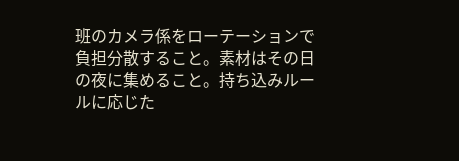班のカメラ係をローテーションで負担分散すること。素材はその日の夜に集めること。持ち込みルールに応じた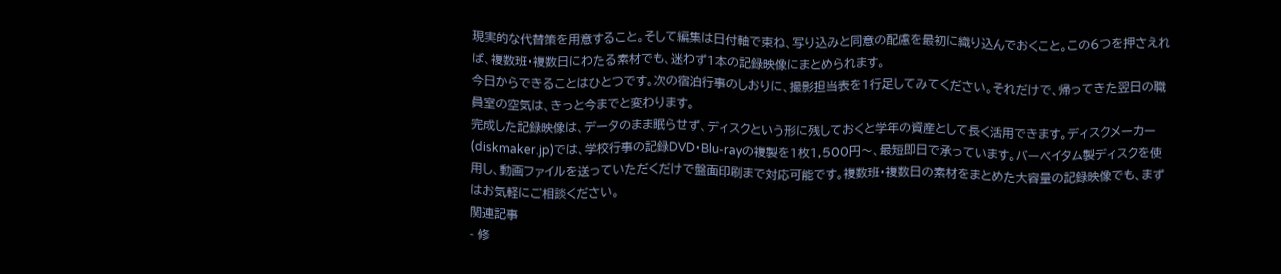現実的な代替策を用意すること。そして編集は日付軸で束ね、写り込みと同意の配慮を最初に織り込んでおくこと。この6つを押さえれば、複数班・複数日にわたる素材でも、迷わず1本の記録映像にまとめられます。
今日からできることはひとつです。次の宿泊行事のしおりに、撮影担当表を1行足してみてください。それだけで、帰ってきた翌日の職員室の空気は、きっと今までと変わります。
完成した記録映像は、データのまま眠らせず、ディスクという形に残しておくと学年の資産として長く活用できます。ディスクメーカー(diskmaker.jp)では、学校行事の記録DVD・Blu-rayの複製を1枚1,500円〜、最短即日で承っています。バーベイタム製ディスクを使用し、動画ファイルを送っていただくだけで盤面印刷まで対応可能です。複数班・複数日の素材をまとめた大容量の記録映像でも、まずはお気軽にご相談ください。
関連記事
- 修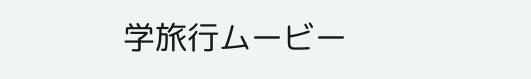学旅行ムービー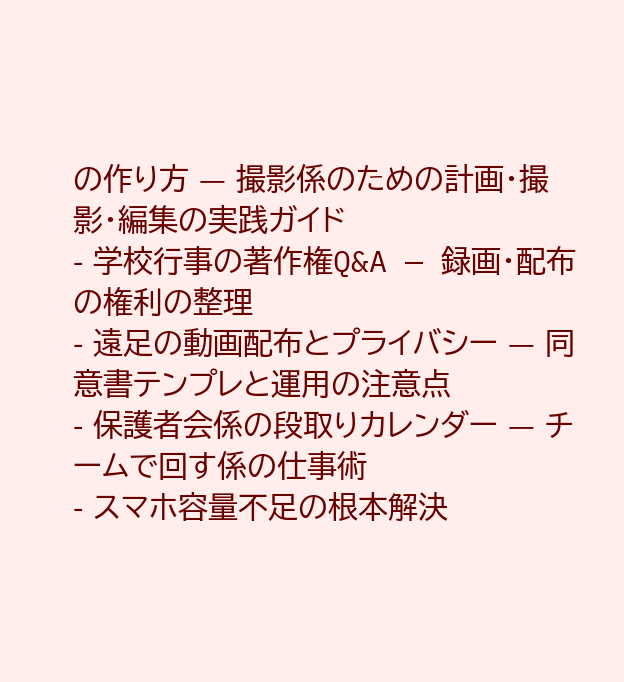の作り方 — 撮影係のための計画・撮影・編集の実践ガイド
- 学校行事の著作権Q&A — 録画・配布の権利の整理
- 遠足の動画配布とプライバシー — 同意書テンプレと運用の注意点
- 保護者会係の段取りカレンダー — チームで回す係の仕事術
- スマホ容量不足の根本解決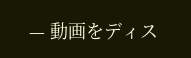— 動画をディス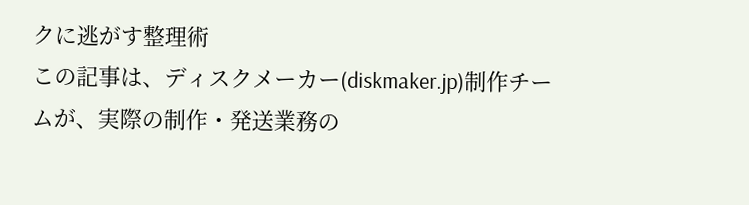クに逃がす整理術
この記事は、ディスクメーカー(diskmaker.jp)制作チームが、実際の制作・発送業務の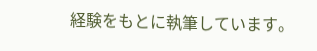経験をもとに執筆しています。